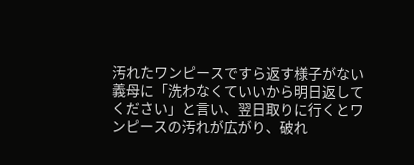汚れたワンピースですら返す様子がない義母に「洗わなくていいから明日返してください」と言い、翌日取りに行くとワンピースの汚れが広がり、破れ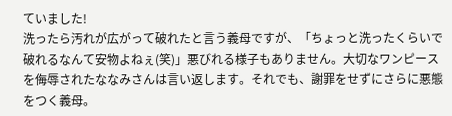ていました!
洗ったら汚れが広がって破れたと言う義母ですが、「ちょっと洗ったくらいで破れるなんて安物よねぇ(笑)」悪びれる様子もありません。大切なワンピースを侮辱されたななみさんは言い返します。それでも、謝罪をせずにさらに悪態をつく義母。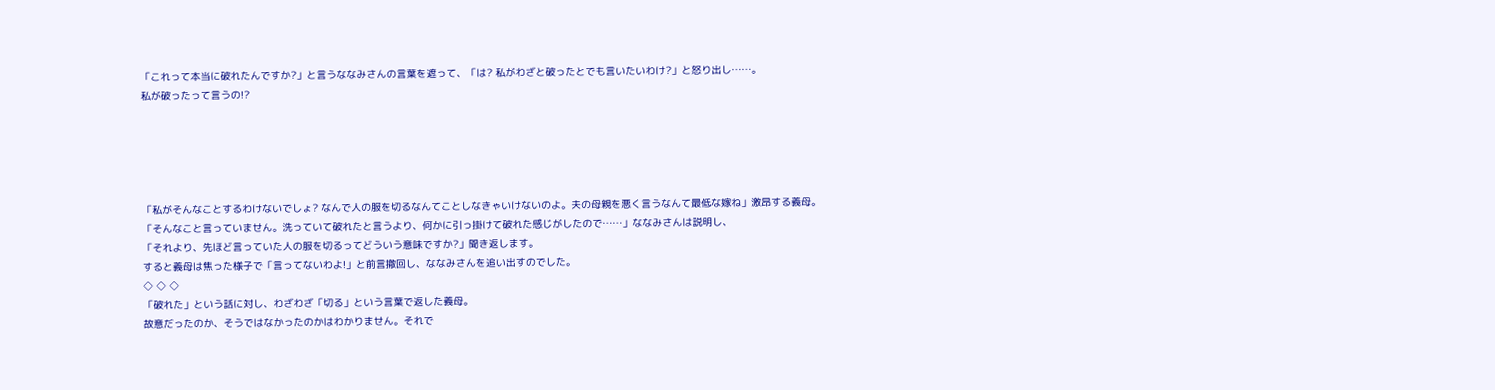「これって本当に破れたんですか?」と言うななみさんの言葉を遮って、「は? 私がわざと破ったとでも言いたいわけ?」と怒り出し……。
私が破ったって言うの!?





「私がそんなことするわけないでしょ? なんで人の服を切るなんてことしなきゃいけないのよ。夫の母親を悪く言うなんて最低な嫁ね」激昂する義母。
「そんなこと言っていません。洗っていて破れたと言うより、何かに引っ掛けて破れた感じがしたので……」ななみさんは説明し、
「それより、先ほど言っていた人の服を切るってどういう意味ですか?」聞き返します。
すると義母は焦った様子で「言ってないわよ!」と前言撤回し、ななみさんを追い出すのでした。
◇ ◇ ◇
「破れた」という話に対し、わざわざ「切る」という言葉で返した義母。
故意だったのか、そうではなかったのかはわかりません。それで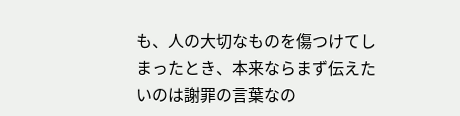も、人の大切なものを傷つけてしまったとき、本来ならまず伝えたいのは謝罪の言葉なの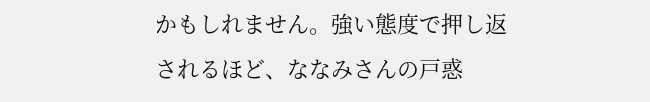かもしれません。強い態度で押し返されるほど、ななみさんの戸惑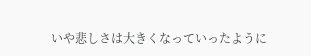いや悲しさは大きくなっていったように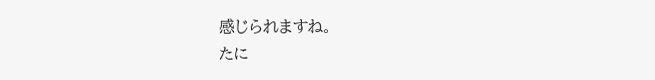感じられますね。
たに